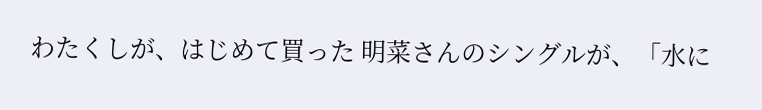わたくしが、はじめて買った 明菜さんのシングルが、「水に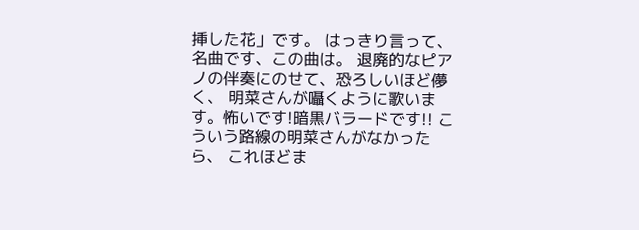挿した花」です。 はっきり言って、名曲です、この曲は。 退廃的なピアノの伴奏にのせて、恐ろしいほど儚く、 明菜さんが囁くように歌います。怖いです!暗黒バラードです!! こういう路線の明菜さんがなかったら、 これほどま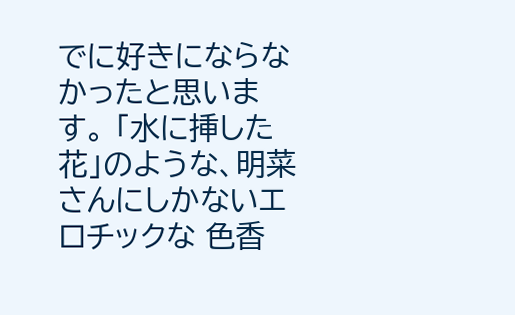でに好きにならなかったと思います。 「水に挿した花」のような、明菜さんにしかないエロチックな 色香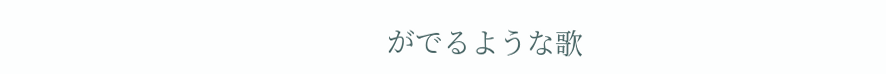がでるような歌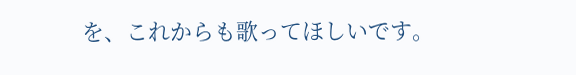を、これからも歌ってほしいです。